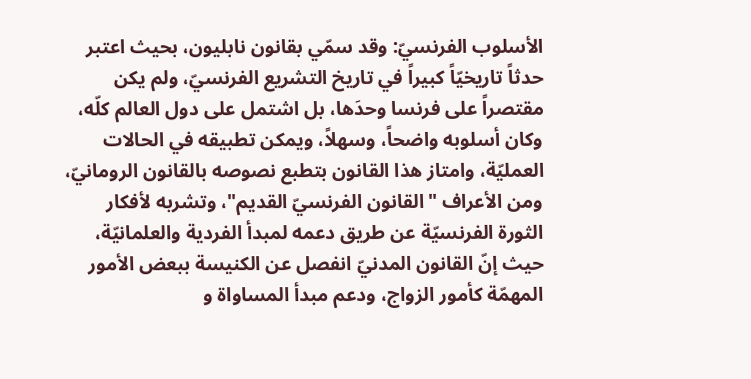الأسلوب الفرنسيّ: وقد سمّي بقانون نابليون، بحيث اعتبر حدثاً تاريخيّاً كبيراً في تاريخ التشريع الفرنسيّ، ولم يكن مقتصراً على فرنسا وحدَها، بل اشتمل على دول العالم كلّه، وكان أسلوبه واضحاً، وسهلاً، ويمكن تطبيقه في الحالات العمليّة، وامتاز هذا القانون بتطبع نصوصه بالقانون الرومانيّ، ومن الأعراف "القانون الفرنسيّ القديم"، وتشربه لأفكار الثورة الفرنسيّة عن طريق دعمه لمبدأ الفردية والعلمانيّة، حيث إنّ القانون المدنيّ انفصل عن الكنيسة ببعض الأمور المهمّة كأمور الزواج، ودعم مبدأ المساواة و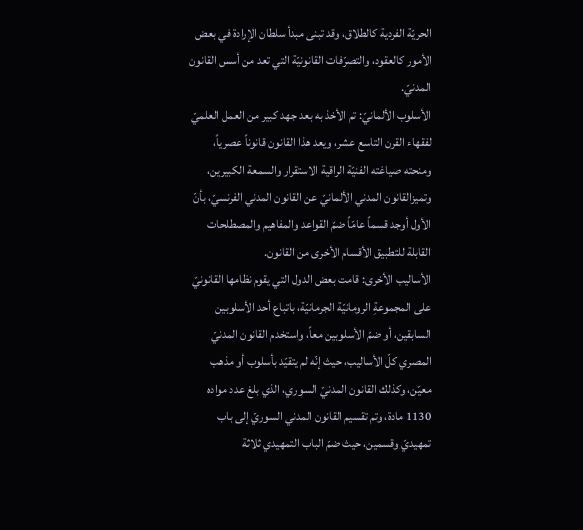الحريّة الفردية كالطلاق، وقد تبنى مبدأ سلطان الإرادة في بعض الأمور كالعقود، والتصرّفات القانونيّة التي تعد من أسس القانون المدنيّ.
الأسلوب الألمانيّ: تم الأخذ به بعد جهد كبير من العمل العلميّ لفقهاء القرن التاسع عشر، ويعد هذا القانون قانوناً عصرياً، ومنحته صياغته الفنيّة الراقية الاستقرار والسمعة الكبيرين، وتميزالقانون المدني الألمانيّ عن القانون المدني الفرنسيّ، بأنّ الأول أوجد قسماً عامّاً ضمّ القواعد والمفاهيم والمصطلحات القابلة للتطبيق الأقسام الأخرى من القانون.
الأساليب الأخرى: قامت بعض الدول التي يقوم نظامها القانونيّ على المجموعةِ الرومانيّة الجرمانيّة، باتباع أحد الأسلوبين السابقين، أو ضمّ الأسلوبين معاً، واستخدم القانون المدنيّ المصري كلّ الأساليب، حيث إنّه لم يتقيّد بأسلوب أو مذهب معيّن، وكذلك القانون المدنيّ السوري، الذي بلغ عدد مواده 1130 مادة، وتم تقسيم القانون المدني السوريّ إلى باب تمهيديّ وقسمين، حيث ضمّ الباب التمهيدي ثلاثة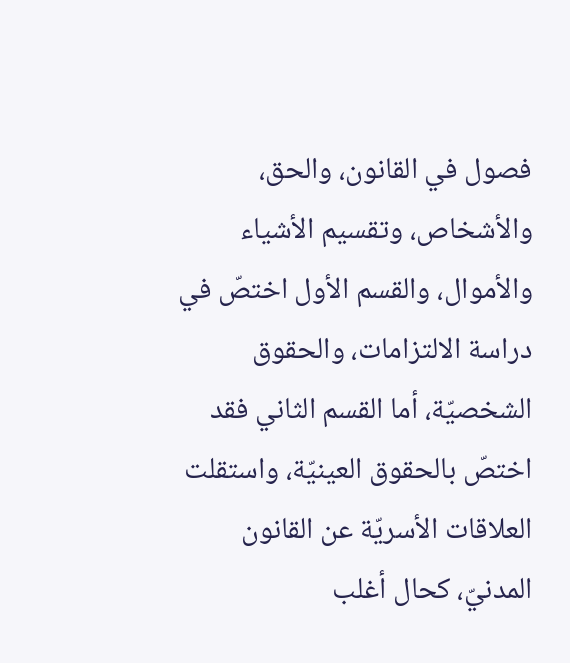فصول في القانون، والحق، والأشخاص، وتقسيم الأشياء والأموال، والقسم الأول اختصّ في دراسة الالتزامات، والحقوق الشخصيّة، أما القسم الثاني فقد اختصّ بالحقوق العينيّة، واستقلت العلاقات الأسريّة عن القانون المدنيّ، كحال أغلب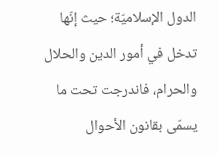الدول الإسلاميّة؛ حيث إنّها تدخل في أمور الدين والحلال والحرام، فاندرجت تحت ما يسمّى بقانون الأحوال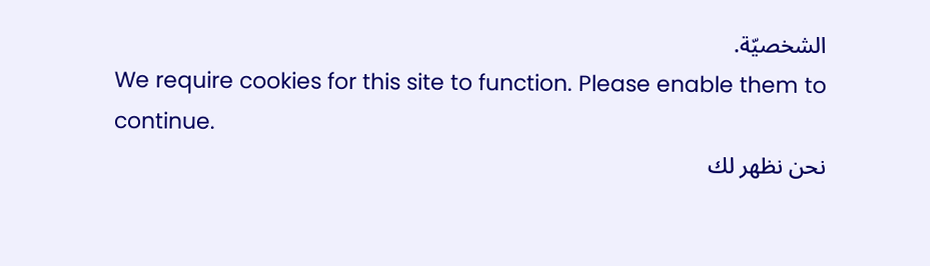الشخصيّة.
We require cookies for this site to function. Please enable them to continue.
نحن نظهر لك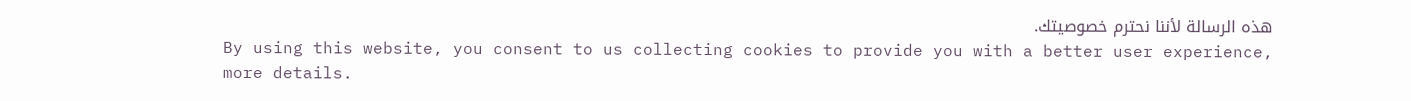هذه الرسالة لأننا نحترم خصوصيتك.
By using this website, you consent to us collecting cookies to provide you with a better user experience,
more details.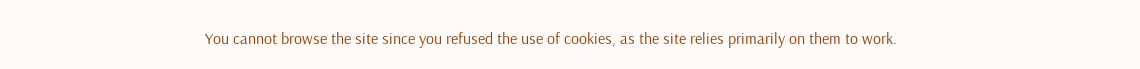You cannot browse the site since you refused the use of cookies, as the site relies primarily on them to work.